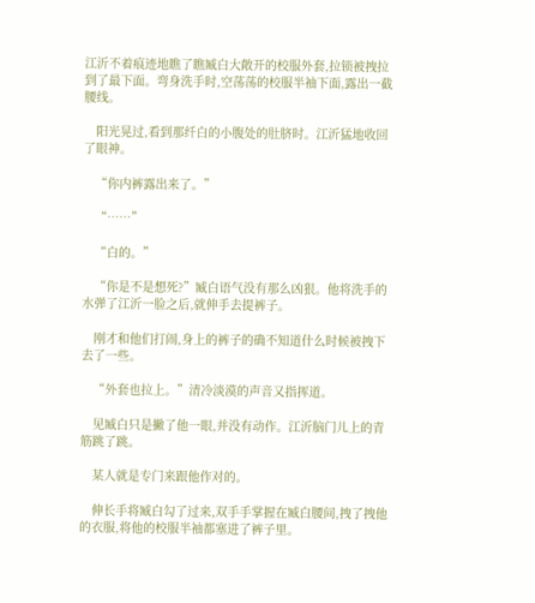江沂不着痕迹地瞧了瞧臧白大敞开的校服外套,拉锁被拽拉到了最下面。弯身洗手时,空荡荡的校服半袖下面,露出一截腰线。

    阳光晃过,看到那纤白的小腹处的肚脐时。江沂猛地收回了眼神。

    “你内裤露出来了。”

    “……”

    “白的。”

    “你是不是想死?”臧白语气没有那么凶狠。他将洗手的水弹了江沂一脸之后,就伸手去提裤子。

    刚才和他们打闹,身上的裤子的确不知道什么时候被拽下去了一些。

    “外套也拉上。”清冷淡漠的声音又指挥道。

    见臧白只是撇了他一眼,并没有动作。江沂脑门儿上的青筋跳了跳。

    某人就是专门来跟他作对的。

    伸长手将臧白勾了过来,双手手掌握在臧白腰间,拽了拽他的衣服,将他的校服半袖都塞进了裤子里。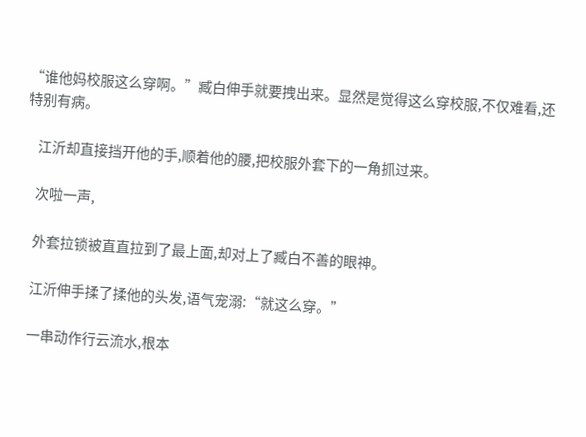“谁他妈校服这么穿啊。”臧白伸手就要拽出来。显然是觉得这么穿校服,不仅难看,还特别有病。

    江沂却直接挡开他的手,顺着他的腰,把校服外套下的一角抓过来。

    次啦一声,

    外套拉锁被直直拉到了最上面,却对上了臧白不善的眼神。

    江沂伸手揉了揉他的头发,语气宠溺:“就这么穿。”

    一串动作行云流水,根本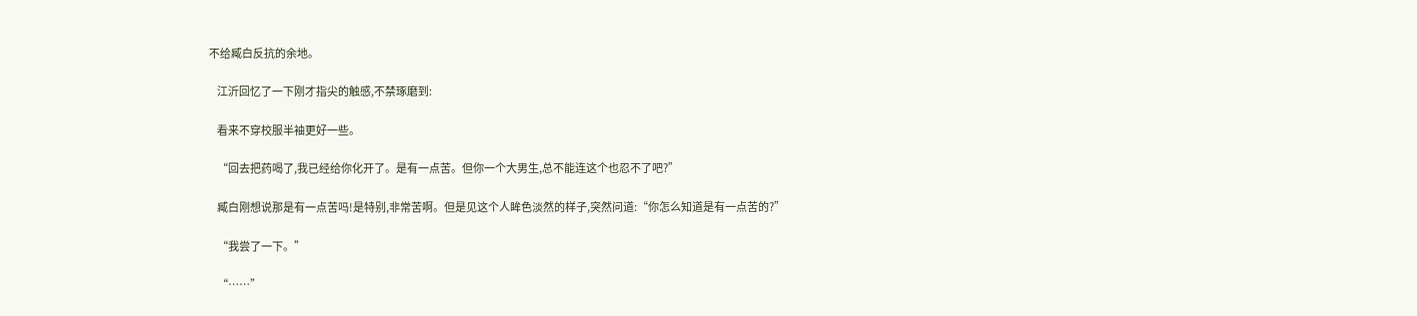不给臧白反抗的余地。

    江沂回忆了一下刚才指尖的触感,不禁琢磨到:

    看来不穿校服半袖更好一些。

    “回去把药喝了,我已经给你化开了。是有一点苦。但你一个大男生,总不能连这个也忍不了吧?”

    臧白刚想说那是有一点苦吗!是特别,非常苦啊。但是见这个人眸色淡然的样子,突然问道:“你怎么知道是有一点苦的?”

    “我尝了一下。”

    “……”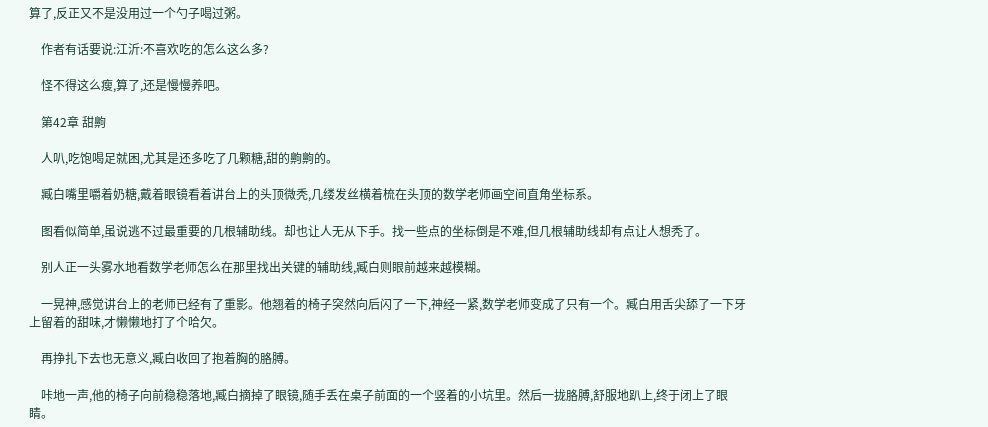算了,反正又不是没用过一个勺子喝过粥。

    作者有话要说:江沂:不喜欢吃的怎么这么多?

    怪不得这么瘦,算了,还是慢慢养吧。

    第42章 甜齁

    人叭,吃饱喝足就困,尤其是还多吃了几颗糖,甜的齁齁的。

    臧白嘴里嚼着奶糖,戴着眼镜看着讲台上的头顶微秃,几缕发丝横着梳在头顶的数学老师画空间直角坐标系。

    图看似简单,虽说逃不过最重要的几根辅助线。却也让人无从下手。找一些点的坐标倒是不难,但几根辅助线却有点让人想秃了。

    别人正一头雾水地看数学老师怎么在那里找出关键的辅助线,臧白则眼前越来越模糊。

    一晃神,感觉讲台上的老师已经有了重影。他翘着的椅子突然向后闪了一下,神经一紧,数学老师变成了只有一个。臧白用舌尖舔了一下牙上留着的甜味,才懒懒地打了个哈欠。

    再挣扎下去也无意义,臧白收回了抱着胸的胳膊。

    咔地一声,他的椅子向前稳稳落地,臧白摘掉了眼镜,随手丢在桌子前面的一个竖着的小坑里。然后一拢胳膊,舒服地趴上,终于闭上了眼睛。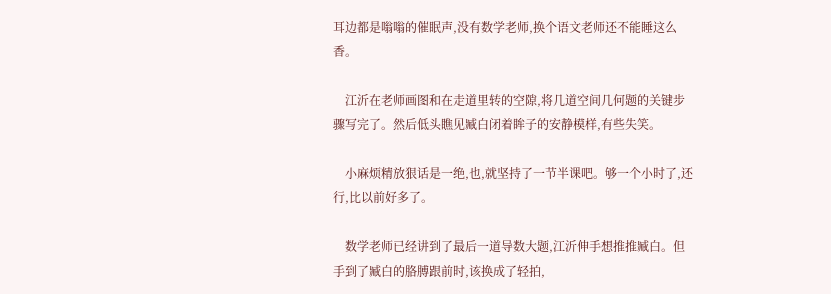耳边都是嗡嗡的催眠声,没有数学老师,换个语文老师还不能睡这么香。

    江沂在老师画图和在走道里转的空隙,将几道空间几何题的关键步骤写完了。然后低头瞧见臧白闭着眸子的安静模样,有些失笑。

    小麻烦精放狠话是一绝,也,就坚持了一节半课吧。够一个小时了,还行,比以前好多了。

    数学老师已经讲到了最后一道导数大题,江沂伸手想推推臧白。但手到了臧白的胳膊跟前时,该换成了轻拍,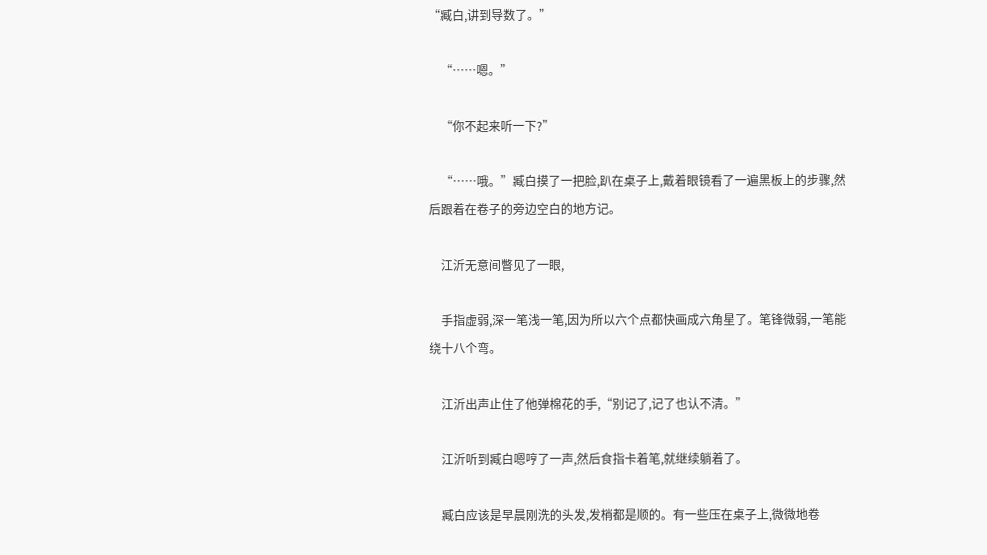“臧白,讲到导数了。”

    “……嗯。”

    “你不起来听一下?”

    “……哦。”臧白摸了一把脸,趴在桌子上,戴着眼镜看了一遍黑板上的步骤,然后跟着在卷子的旁边空白的地方记。

    江沂无意间瞥见了一眼,

    手指虚弱,深一笔浅一笔,因为所以六个点都快画成六角星了。笔锋微弱,一笔能绕十八个弯。

    江沂出声止住了他弹棉花的手,“别记了,记了也认不清。”

    江沂听到臧白嗯哼了一声,然后食指卡着笔,就继续躺着了。

    臧白应该是早晨刚洗的头发,发梢都是顺的。有一些压在桌子上,微微地卷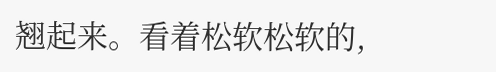翘起来。看着松软松软的,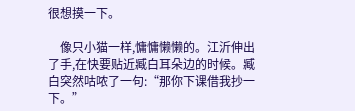很想摸一下。

    像只小猫一样,慵慵懒懒的。江沂伸出了手,在快要贴近臧白耳朵边的时候。臧白突然咕哝了一句:“那你下课借我抄一下。”